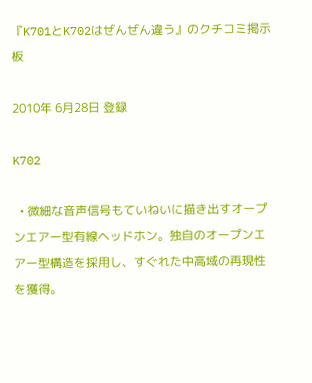『K701とK702はぜんぜん違う』のクチコミ掲示板

2010年 6月28日 登録

K702

  • 微細な音声信号もていねいに描き出すオープンエアー型有線ヘッドホン。独自のオープンエアー型構造を採用し、すぐれた中高域の再現性を獲得。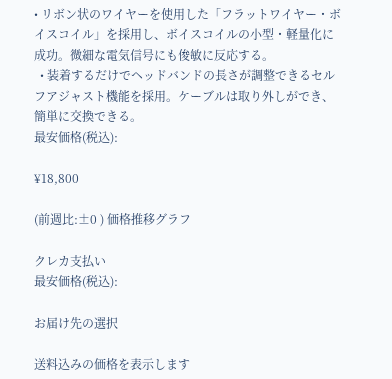• リボン状のワイヤーを使用した「フラットワイヤー・ボイスコイル」を採用し、ボイスコイルの小型・軽量化に成功。微細な電気信号にも俊敏に反応する。
  • 装着するだけでヘッドバンドの長さが調整できるセルフアジャスト機能を採用。ケーブルは取り外しができ、簡単に交換できる。
最安価格(税込):

¥18,800

(前週比:±0 ) 価格推移グラフ

クレカ支払い
最安価格(税込):

お届け先の選択

送料込みの価格を表示します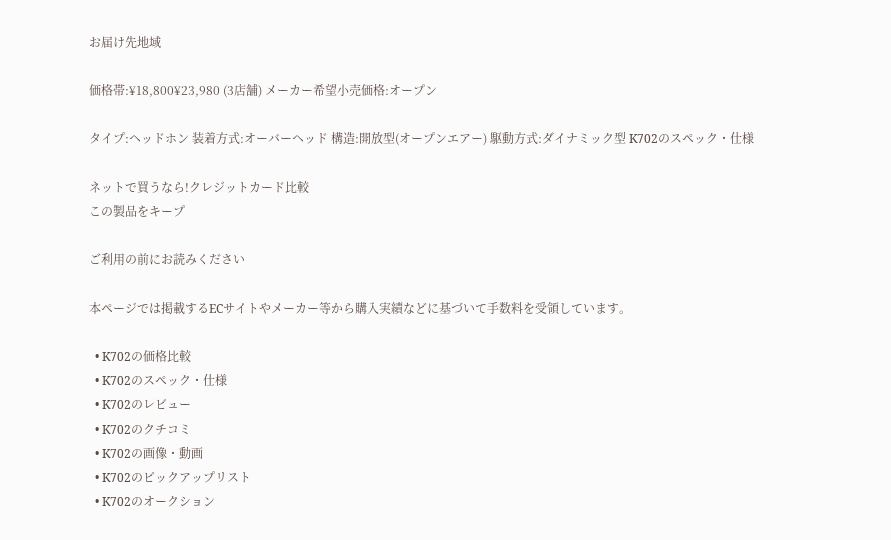お届け先地域

価格帯:¥18,800¥23,980 (3店舗) メーカー希望小売価格:オープン

タイプ:ヘッドホン 装着方式:オーバーヘッド 構造:開放型(オープンエアー) 駆動方式:ダイナミック型 K702のスペック・仕様

ネットで買うなら!クレジットカード比較
この製品をキープ

ご利用の前にお読みください

本ページでは掲載するECサイトやメーカー等から購入実績などに基づいて手数料を受領しています。

  • K702の価格比較
  • K702のスペック・仕様
  • K702のレビュー
  • K702のクチコミ
  • K702の画像・動画
  • K702のピックアップリスト
  • K702のオークション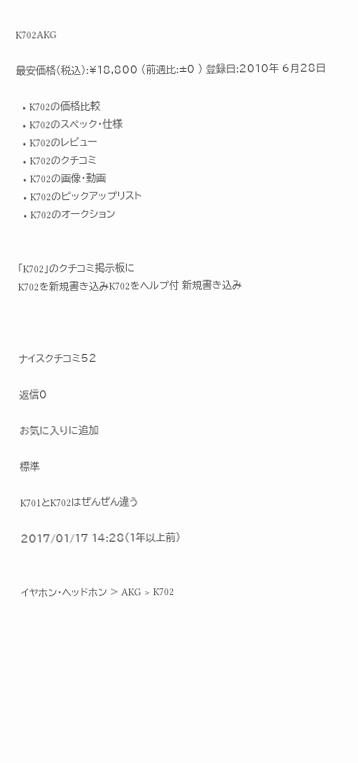K702AKG

最安価格(税込):¥18,800 (前週比:±0 ) 登録日:2010年 6月28日

  • K702の価格比較
  • K702のスペック・仕様
  • K702のレビュー
  • K702のクチコミ
  • K702の画像・動画
  • K702のピックアップリスト
  • K702のオークション


「K702」のクチコミ掲示板に
K702を新規書き込みK702をヘルプ付 新規書き込み



ナイスクチコミ52

返信0

お気に入りに追加

標準

K701とK702はぜんぜん違う

2017/01/17 14:28(1年以上前)


イヤホン・ヘッドホン > AKG > K702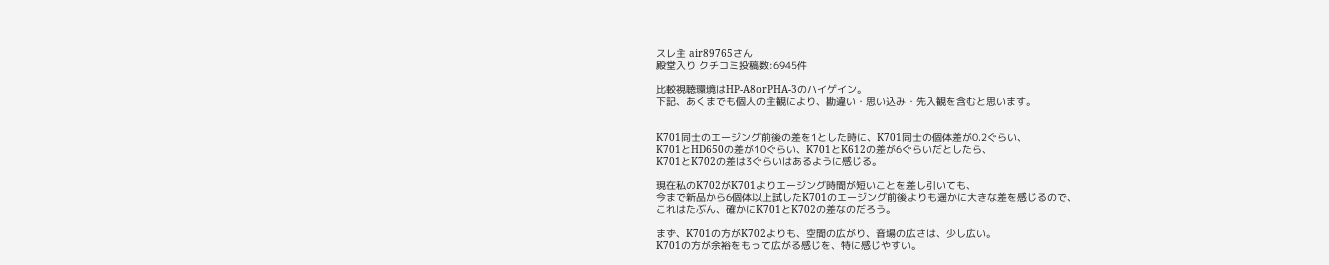スレ主 air89765さん
殿堂入り クチコミ投稿数:6945件

比較視聴環境はHP-A8orPHA-3のハイゲイン。
下記、あくまでも個人の主観により、勘違い・思い込み・先入観を含むと思います。


K701同士のエージング前後の差を1とした時に、K701同士の個体差が0.2ぐらい、
K701とHD650の差が10ぐらい、K701とK612の差が6ぐらいだとしたら、
K701とK702の差は3ぐらいはあるように感じる。

現在私のK702がK701よりエージング時間が短いことを差し引いても、
今まで新品から6個体以上試したK701のエージング前後よりも遥かに大きな差を感じるので、
これはたぶん、確かにK701とK702の差なのだろう。

まず、K701の方がK702よりも、空間の広がり、音場の広さは、少し広い。
K701の方が余裕をもって広がる感じを、特に感じやすい。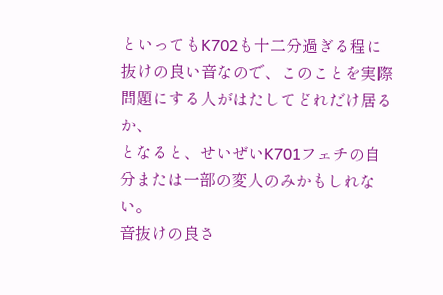といってもK702も十二分過ぎる程に抜けの良い音なので、このことを実際問題にする人がはたしてどれだけ居るか、
となると、せいぜいK701フェチの自分または一部の変人のみかもしれない。
音抜けの良さ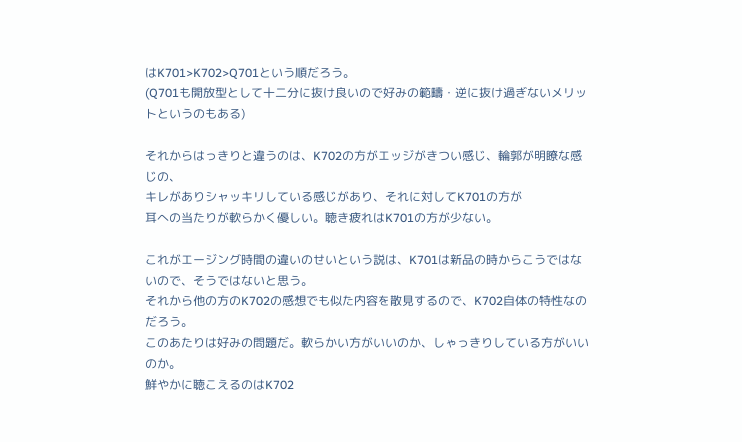はK701>K702>Q701という順だろう。
(Q701も開放型として十二分に抜け良いので好みの範疇・逆に抜け過ぎないメリットというのもある)

それからはっきりと違うのは、K702の方がエッジがきつい感じ、輪郭が明瞭な感じの、
キレがありシャッキリしている感じがあり、それに対してK701の方が
耳への当たりが軟らかく優しい。聴き疲れはK701の方が少ない。

これがエージング時間の違いのせいという説は、K701は新品の時からこうではないので、そうではないと思う。
それから他の方のK702の感想でも似た内容を散見するので、K702自体の特性なのだろう。
このあたりは好みの問題だ。軟らかい方がいいのか、しゃっきりしている方がいいのか。
鮮やかに聴こえるのはK702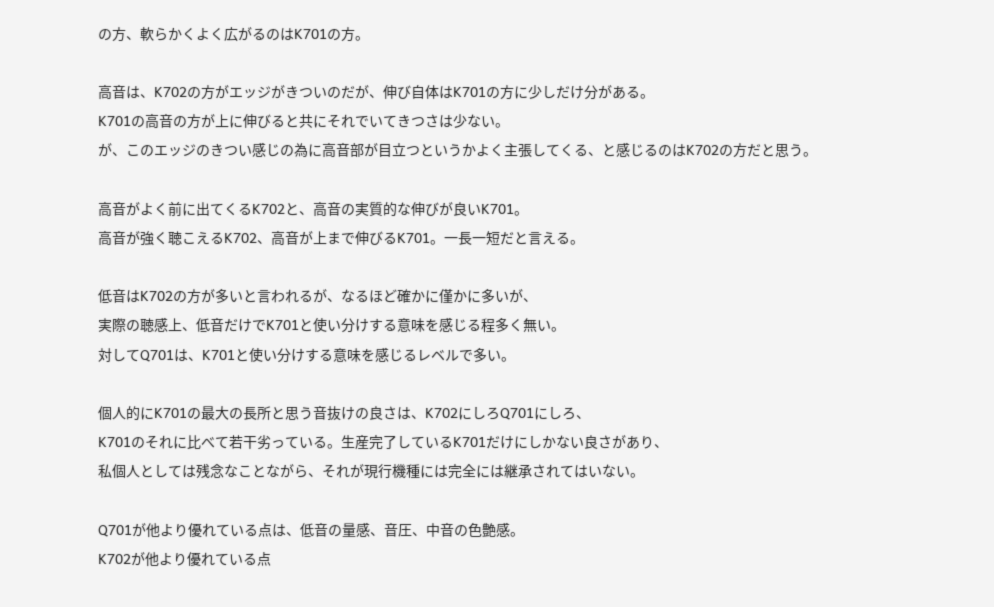の方、軟らかくよく広がるのはK701の方。

高音は、K702の方がエッジがきついのだが、伸び自体はK701の方に少しだけ分がある。
K701の高音の方が上に伸びると共にそれでいてきつさは少ない。
が、このエッジのきつい感じの為に高音部が目立つというかよく主張してくる、と感じるのはK702の方だと思う。

高音がよく前に出てくるK702と、高音の実質的な伸びが良いK701。
高音が強く聴こえるK702、高音が上まで伸びるK701。一長一短だと言える。

低音はK702の方が多いと言われるが、なるほど確かに僅かに多いが、
実際の聴感上、低音だけでK701と使い分けする意味を感じる程多く無い。
対してQ701は、K701と使い分けする意味を感じるレベルで多い。

個人的にK701の最大の長所と思う音抜けの良さは、K702にしろQ701にしろ、
K701のそれに比べて若干劣っている。生産完了しているK701だけにしかない良さがあり、
私個人としては残念なことながら、それが現行機種には完全には継承されてはいない。

Q701が他より優れている点は、低音の量感、音圧、中音の色艶感。
K702が他より優れている点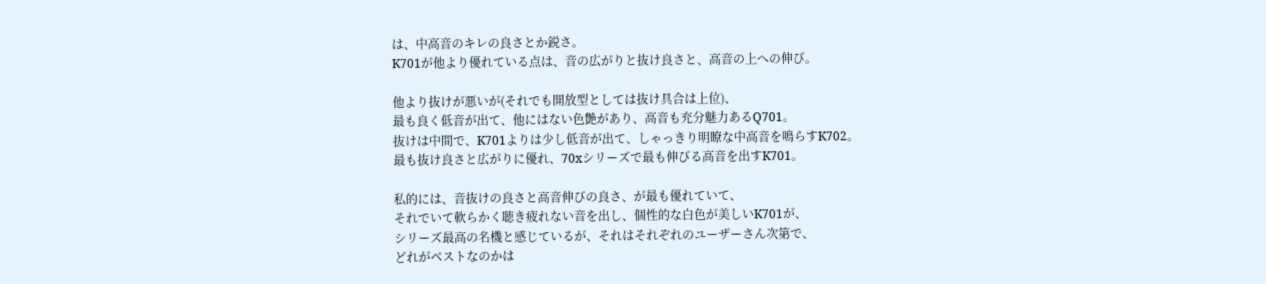は、中高音のキレの良さとか鋭さ。
K701が他より優れている点は、音の広がりと抜け良さと、高音の上への伸び。

他より抜けが悪いが(それでも開放型としては抜け具合は上位)、
最も良く低音が出て、他にはない色艶があり、高音も充分魅力あるQ701。
抜けは中間で、K701よりは少し低音が出て、しゃっきり明瞭な中高音を鳴らすK702。
最も抜け良さと広がりに優れ、70xシリーズで最も伸びる高音を出すK701。

私的には、音抜けの良さと高音伸びの良さ、が最も優れていて、
それでいて軟らかく聴き疲れない音を出し、個性的な白色が美しいK701が、
シリーズ最高の名機と感じているが、それはそれぞれのユーザーさん次第で、
どれがベストなのかは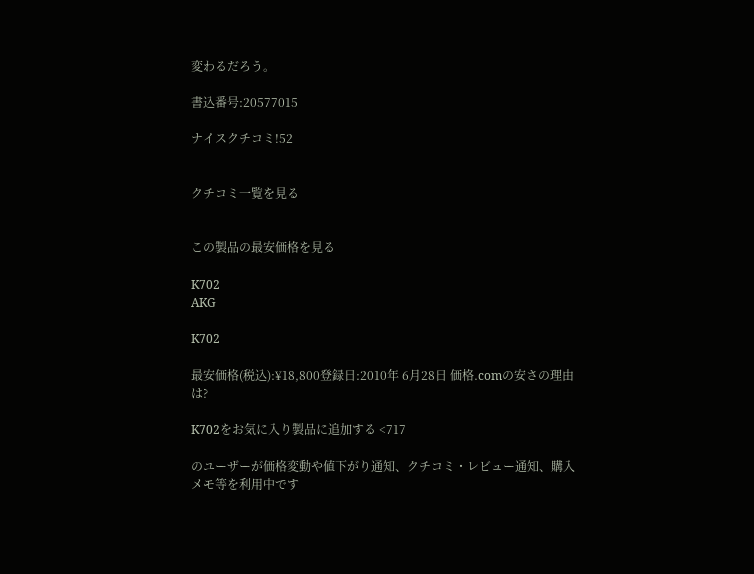変わるだろう。

書込番号:20577015

ナイスクチコミ!52


クチコミ一覧を見る


この製品の最安価格を見る

K702
AKG

K702

最安価格(税込):¥18,800登録日:2010年 6月28日 価格.comの安さの理由は?

K702をお気に入り製品に追加する <717

のユーザーが価格変動や値下がり通知、クチコミ・レビュー通知、購入メモ等を利用中です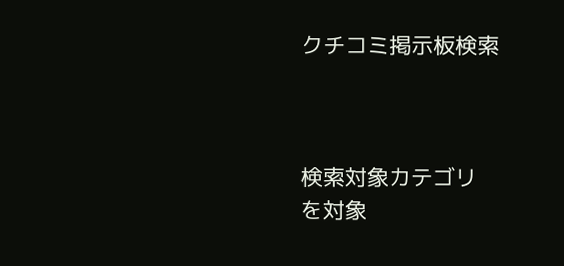クチコミ掲示板検索



検索対象カテゴリ
を対象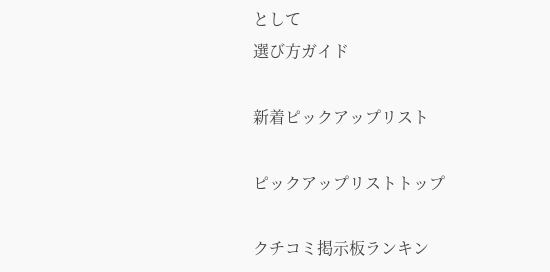として
選び方ガイド

新着ピックアップリスト

ピックアップリストトップ

クチコミ掲示板ランキン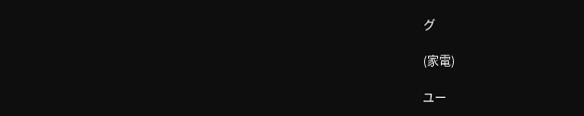グ

(家電)

ユー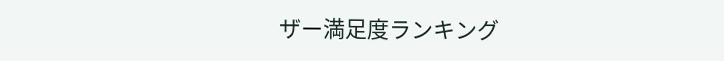ザー満足度ランキング